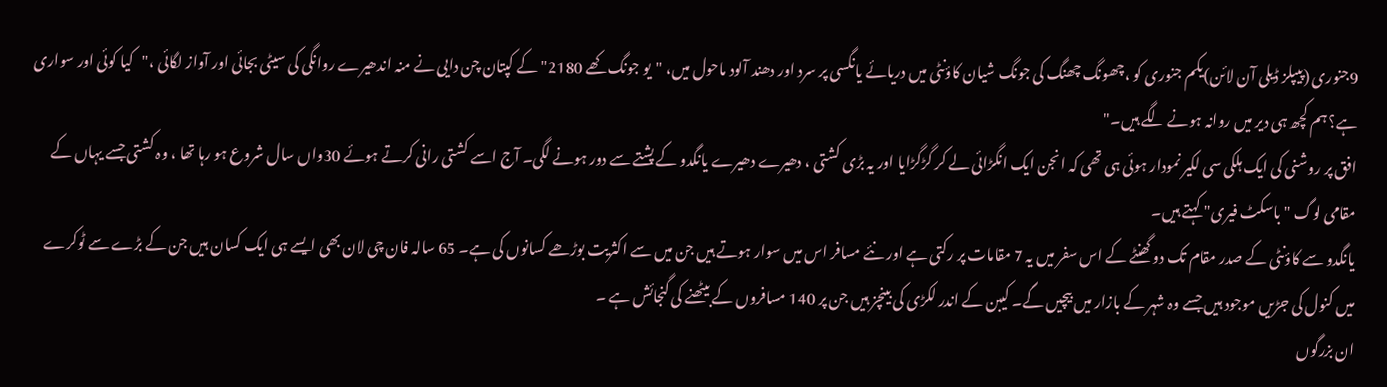9جنوری (پیپلز ڈیلی آن لائن)یکم جنوری کو ،چھونگ چھنگ کی جونگ شیان کاؤنٹی میں دریائے یانگسی پر سرد اور دھند آلود ماحول میں، "یو جونگ کھے 2180" کے کپتان چن دایی نے منہ اندھیرے روانگی کی سیٹی بجائی اور آواز لگائی ،"کیا کوئی اور سواری ہے؟ ہم کچھ ہی دیر میں روانہ ہونے لگے ہیں۔"
افق پر روشنی کی ایک ہلکی سی لکیر نمودار ہوئی ہی تھی کہ انجن ایک انگڑائی لے کر گڑگڑایا اور یہ بڑی کشتی ، دھیرے دھیرے یانگدو کے پشتے سے دور ہونے لگی۔ آج اسے کشتی رانی کرتے ہوئے 30واں سال شروع ہو رہا تھا ، وہ کشتی جسے یہاں کے مقامی لوگ "باسکٹ فیری" کہتے ہیں۔
یانگدو سے کاؤنٹی کے صدر مقام تک دو گھنٹے کے اس سفر میں یہ 7 مقامات پر رکتی ہے اور نئے مسافر اس میں سوار ہوتے ہیں جن میں سے اکثریت بوڑھے کسانوں کی ہے۔ 65 سالہ فان چی لان بھی ایسے ہی ایک کسان ہیں جن کے بڑے سے ٹوکرے میں کنول کی جڑیں موجود ہیں جسے وہ شہر کے بازار میں بیچیں گے۔ کیبن کے اندر لکڑی کی بینچز ہیں جن پر 140 مسافروں کے بیٹھنے کی گنجائش ہے ۔
ان بزرگوں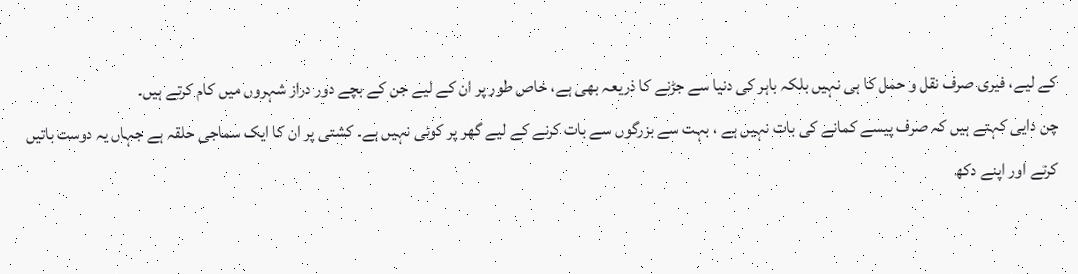کے لیے، فیری صرف نقل و حمل کا ہی نہیں بلکہ باہر کی دنیا سے جڑنے کا ذریعہ بھی ہے، خاص طور پر ان کے لیے جن کے بچے دور دراز شہروں میں کام کرتے ہیں۔
چن دایی کہتے ہیں کہ صرف پیسے کمانے کی بات نہیں ہے ، بہت سے بزرگوں سے بات کرنے کے لیے گھر پر کوئی نہیں ہے۔ کشتی پر ان کا ایک سماجی حلقہ ہے جہاں یہ دوست باتیں کرتے اور اپنے دکھ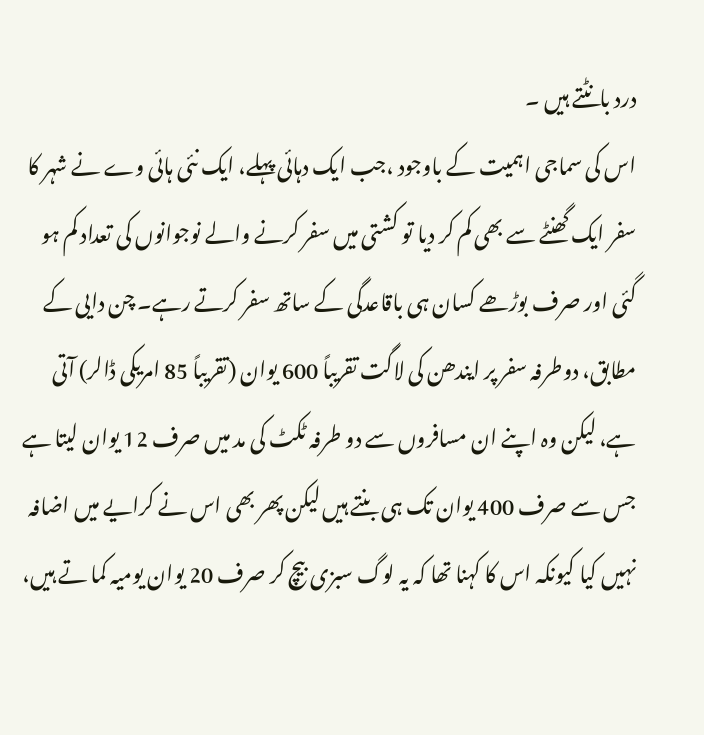درد بانٹتے ہیں ۔
اس کی سماجی اہمیت کے باوجود ،جب ایک دہائی پہلے، ایک نئی ہائی وے نے شہر کا سفر ایک گھنٹے سے بھی کم کر دیا تو کشتی میں سفر کرنے والے نوجوانوں کی تعداد کم ہو گئی اور صرف بوڑھے کسان ہی باقاعدگی کے ساتھ سفر کرتے رہے۔ چن دایی کے مطابق، دوطرفہ سفر پر ایندھن کی لاگت تقریباً 600 یوان (تقریباً 85 امریکی ڈالر) آتی ہے، لیکن وہ اپنے ان مسافروں سے دو طرفہ ٹکٹ کی مد میں صرف 12 یوان لیتا ہے جس سے صرف 400 یوان تک ہی بنتے ہیں لیکن پھر بھی اس نے کرایے میں اضافہ نہیں کیا کیونکہ اس کا کہنا تھا کہ یہ لوگ سبزی بیچ کر صرف 20 یوان یومیہ کما تے ہیں،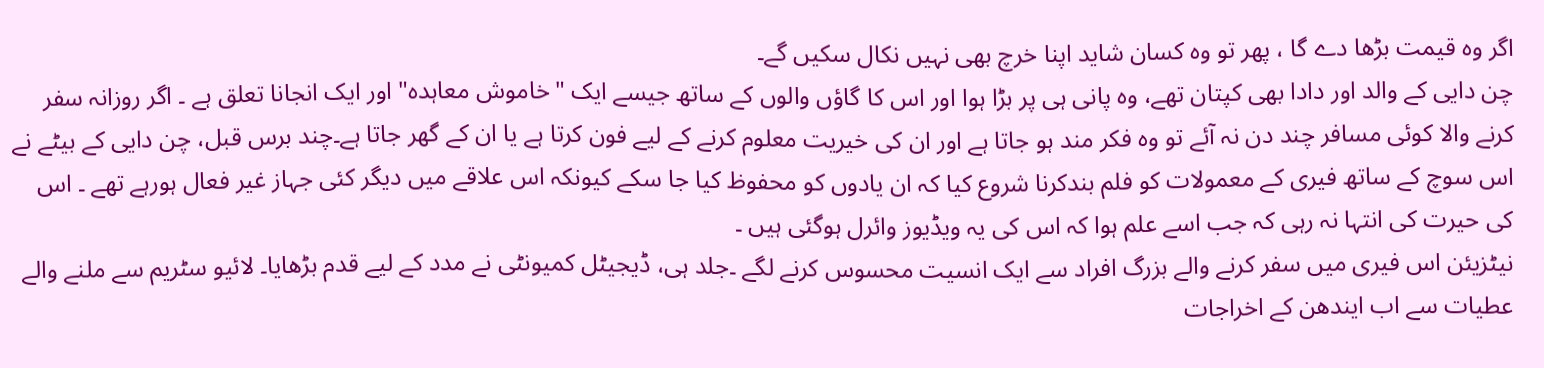اگر وہ قیمت بڑھا دے گا ، پھر تو وہ کسان شاید اپنا خرچ بھی نہیں نکال سکیں گے۔
چن دایی کے والد اور دادا بھی کپتان تھے، وہ پانی ہی پر بڑا ہوا اور اس کا گاؤں والوں کے ساتھ جیسے ایک "خاموش معاہدہ" اور ایک انجانا تعلق ہے ۔ اگر روزانہ سفر کرنے والا کوئی مسافر چند دن نہ آئے تو وہ فکر مند ہو جاتا ہے اور ان کی خیریت معلوم کرنے کے لیے فون کرتا ہے یا ان کے گھر جاتا ہے۔چند برس قبل، چن دایی کے بیٹے نے اس سوچ کے ساتھ فیری کے معمولات کو فلم بندکرنا شروع کیا کہ ان یادوں کو محفوظ کیا جا سکے کیونکہ اس علاقے میں دیگر کئی جہاز غیر فعال ہورہے تھے ۔ اس کی حیرت کی انتہا نہ رہی کہ جب اسے علم ہوا کہ اس کی یہ ویڈیوز وائرل ہوگئی ہیں ۔
نیٹزیئن اس فیری میں سفر کرنے والے بزرگ افراد سے ایک انسیت محسوس کرنے لگے ۔جلد ہی، ڈیجیٹل کمیونٹی نے مدد کے لیے قدم بڑھایا۔ لائیو سٹریم سے ملنے والے عطیات سے اب ایندھن کے اخراجات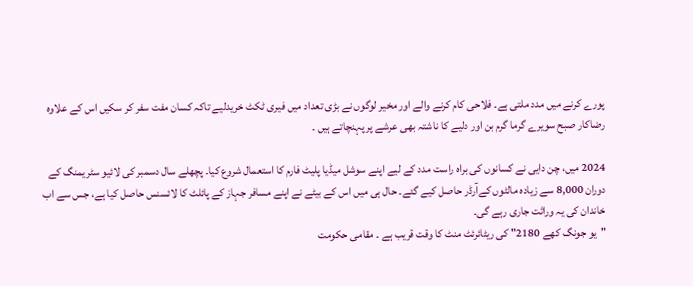پورے کرنے میں مدد ملتی ہے۔ فلاحی کام کرنے والے اور مخیر لوگوں نے بڑی تعداد میں فیری ٹکٹ خریدلیے تاکہ کسان مفت سفر کر سکیں اس کے علاوہ رضاکار صبح سویرے گرما گرم بن اور دلیے کا ناشتہ بھی عرشے پر پہنچاتے ہیں ۔

2024 میں، چن دایی نے کسانوں کی براہ راست مدد کے لیے اپنے سوشل میڈیا پلیٹ فارم کا استعمال شروع کیا۔ پچھلے سال دسمبر کی لائیو سٹریمنگ کے دوران 8,000 سے زیادہ مالٹوں کےآرڈر حاصل کیے گئے۔ حال ہی میں اس کے بیٹے نے اپنے مسافر جہاز کے پائلٹ کا لائسنس حاصل کیا ہے، جس سے اب خاندان کی یہ وراثت جاری رہے گی۔
"یو جونگ کھے 2180" کی ریٹائرئٹ منٹ کا وقت قریب ہے ۔ مقامی حکومت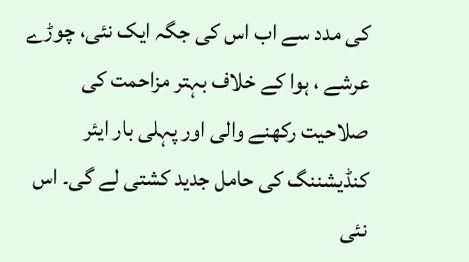کی مدد سے اب اس کی جگہ ایک نئی، چوڑے عرشے ، ہوا کے خلاف بہتر مزاحمت کی صلاحیت رکھنے والی اور پہلی بار ایئر کنڈیشننگ کی حامل جدید کشتی لے گی۔ اس نئی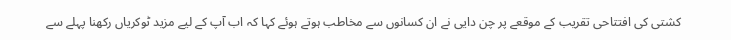کشتی کی افتتاحی تقریب کے موقعے پر چن دایی نے ان کسانوں سے مخاطب ہوتے ہوئے کہا کہ اب آپ کے لیے مزید ٹوکریاں رکھنا پہلے سے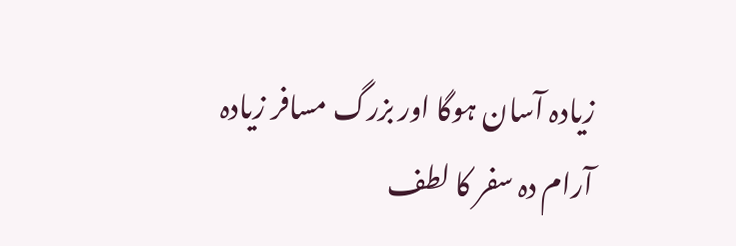زیادہ آسان ہوگا اور بزرگ مسافر زیادہ آرام دہ سفر کا لطف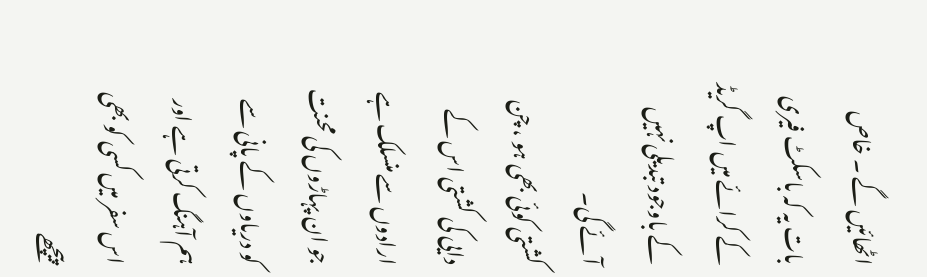اٹھائیں گے ۔ خاص بات یہ کہ باسکٹ فیری کے کرائے میں اپ گریڈ کے باوجود تبدیلی نہیں آئے گی۔
کشتی کوئی بھی ہو ، چن دایی کی کشتی اس کے ارادوں سے منسلک ہے جو ان پہاڑوں کی محنت کو دریاوں کے پانی سے ہم آہنگ کرتی ہے اور اس سفر میں کسی کو بھی پیچھے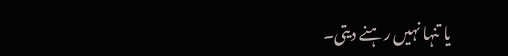یا تنہا نہیں رہنے دیتی۔